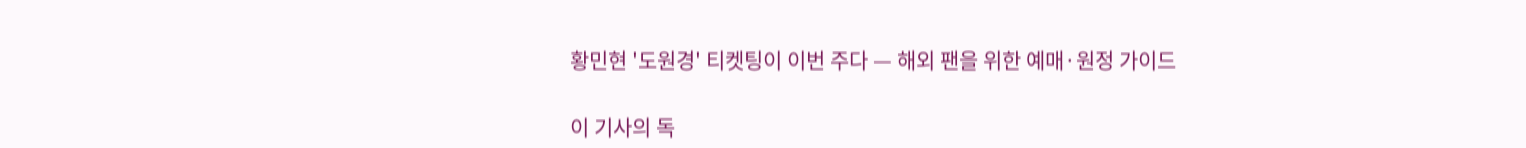황민현 '도원경' 티켓팅이 이번 주다 — 해외 팬을 위한 예매·원정 가이드

이 기사의 독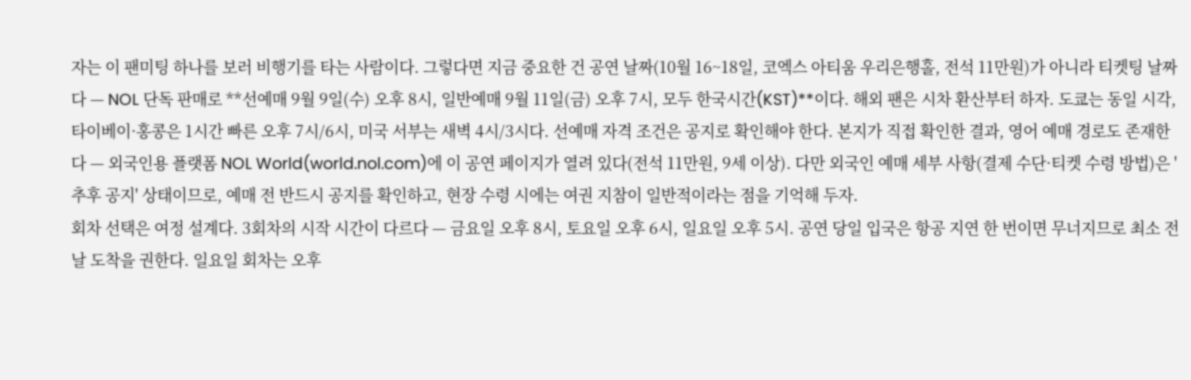자는 이 팬미팅 하나를 보러 비행기를 타는 사람이다. 그렇다면 지금 중요한 건 공연 날짜(10월 16~18일, 코엑스 아티움 우리은행홀, 전석 11만원)가 아니라 티켓팅 날짜다 — NOL 단독 판매로 **선예매 9월 9일(수) 오후 8시, 일반예매 9월 11일(금) 오후 7시, 모두 한국시간(KST)**이다. 해외 팬은 시차 환산부터 하자. 도쿄는 동일 시각, 타이베이·홍콩은 1시간 빠른 오후 7시/6시, 미국 서부는 새벽 4시/3시다. 선예매 자격 조건은 공지로 확인해야 한다. 본지가 직접 확인한 결과, 영어 예매 경로도 존재한다 — 외국인용 플랫폼 NOL World(world.nol.com)에 이 공연 페이지가 열려 있다(전석 11만원, 9세 이상). 다만 외국인 예매 세부 사항(결제 수단·티켓 수령 방법)은 '추후 공지' 상태이므로, 예매 전 반드시 공지를 확인하고, 현장 수령 시에는 여권 지참이 일반적이라는 점을 기억해 두자.
회차 선택은 여정 설계다. 3회차의 시작 시간이 다르다 — 금요일 오후 8시, 토요일 오후 6시, 일요일 오후 5시. 공연 당일 입국은 항공 지연 한 번이면 무너지므로 최소 전날 도착을 권한다. 일요일 회차는 오후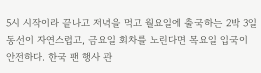5시 시작이라 끝나고 저녁을 먹고 월요일에 출국하는 2박 3일 동선이 자연스럽고, 금요일 회차를 노린다면 목요일 입국이 안전하다. 한국 팬 행사 관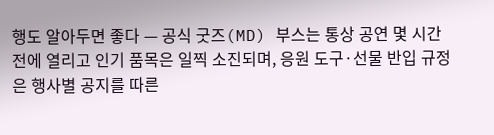행도 알아두면 좋다 — 공식 굿즈(MD) 부스는 통상 공연 몇 시간 전에 열리고 인기 품목은 일찍 소진되며, 응원 도구·선물 반입 규정은 행사별 공지를 따른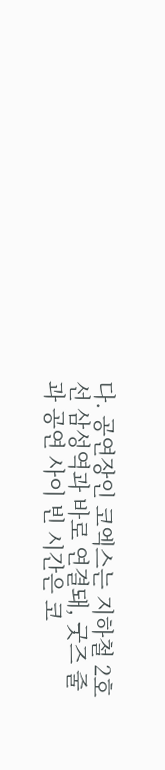다. 공연장인 코엑스는 지하철 2호선 삼성역과 바로 연결돼, 굿즈 줄과 공연 사이 빈 시간은 코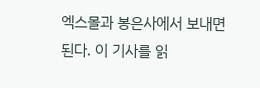엑스몰과 봉은사에서 보내면 된다. 이 기사를 읽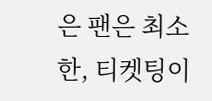은 팬은 최소한, 티켓팅이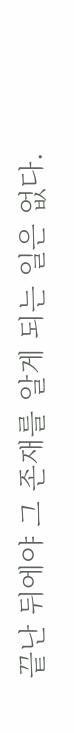끝난 뒤에야 그 존재를 알게 되는 일은 없다.